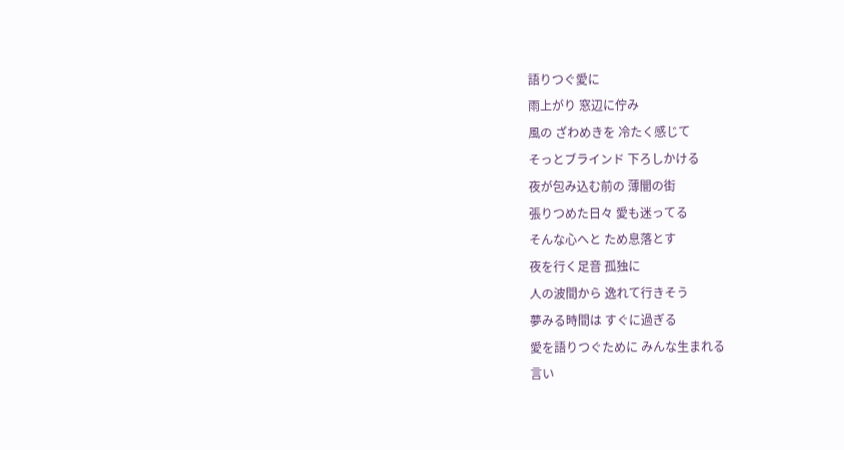語りつぐ愛に
雨上がり 窓辺に佇み
風の ざわめきを 冷たく感じて
そっとブラインド 下ろしかける
夜が包み込む前の 薄闇の街
張りつめた日々 愛も迷ってる
そんな心へと ため息落とす
夜を行く足音 孤独に
人の波間から 逸れて行きそう
夢みる時間は すぐに過ぎる
愛を語りつぐために みんな生まれる
言い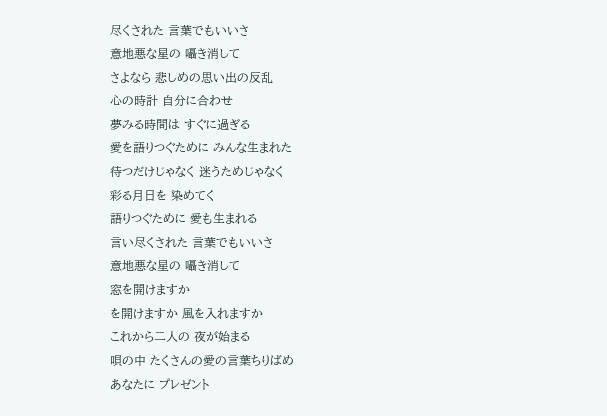尽くされた 言葉でもいいさ
意地悪な星の 囁き消して
さよなら 悲しめの思い出の反乱
心の時計 自分に合わせ
夢みる時間は すぐに過ぎる
愛を語りつぐために みんな生まれた
待つだけじゃなく 迷うためじゃなく
彩る月日を 染めてく
語りつぐために 愛も生まれる
言い尽くされた 言葉でもいいさ
意地悪な星の 囁き消して
窓を開けますか
を開けますか 風を入れますか
これから二人の 夜が始まる
唄の中 たくさんの愛の言葉ちりばめ
あなたに プレゼント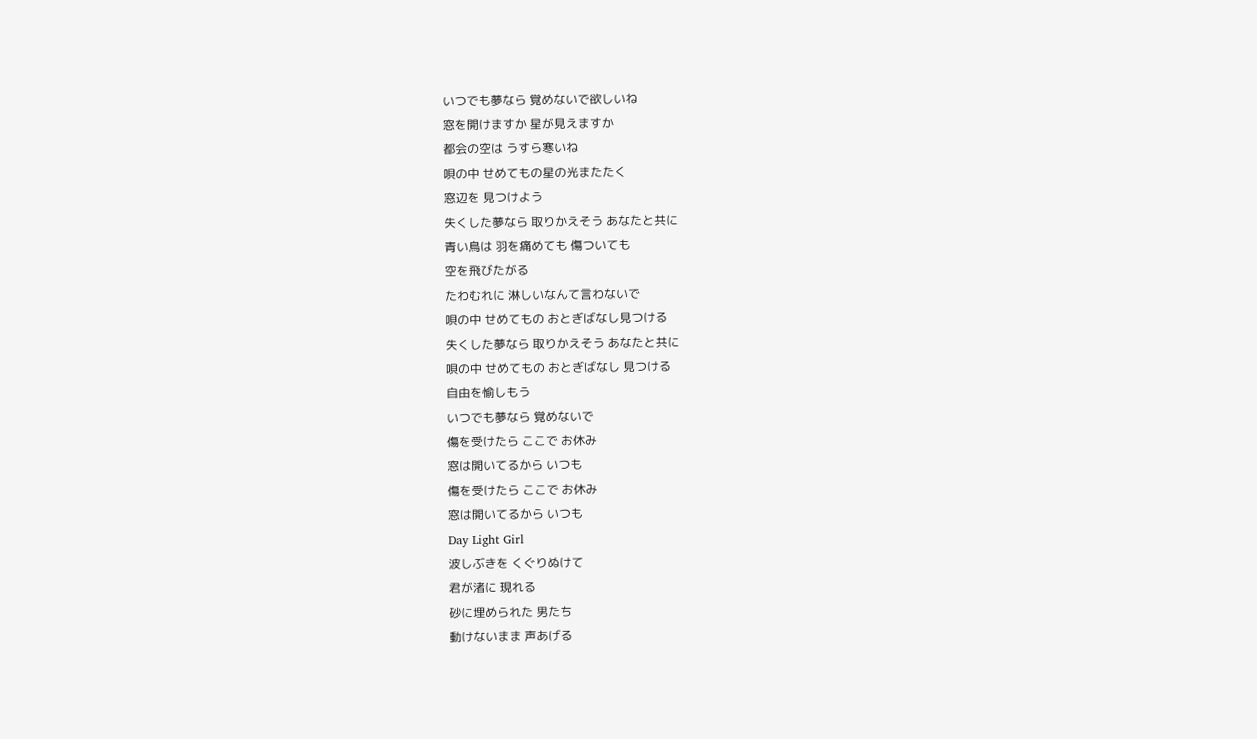いつでも夢なら 覚めないで欲しいね
窓を開けますか 星が見えますか
都会の空は うすら寒いね
唄の中 せめてもの星の光またたく
窓辺を 見つけよう
失くした夢なら 取りかえそう あなたと共に
青い鳥は 羽を痛めても 傷ついても
空を飛びたがる
たわむれに 淋しいなんて言わないで
唄の中 せめてもの おとぎばなし見つける
失くした夢なら 取りかえそう あなたと共に
唄の中 せめてもの おとぎばなし 見つける
自由を愉しもう
いつでも夢なら 覚めないで
傷を受けたら ここで お休み
窓は開いてるから いつも
傷を受けたら ここで お休み
窓は開いてるから いつも
Day Light Girl
波しぶきを くぐりぬけて
君が渚に 現れる
砂に埋められた 男たち
動けないまま 声あげる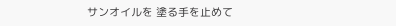サンオイルを 塗る手を止めて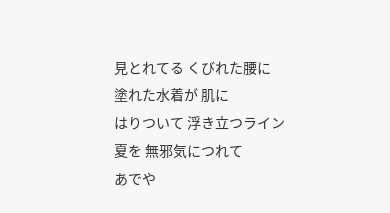見とれてる くびれた腰に
塗れた水着が 肌に
はりついて 浮き立つライン
夏を 無邪気につれて
あでや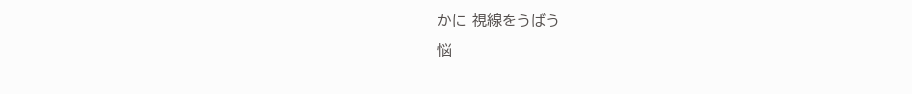かに 視線をうばう
悩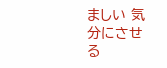ましい 気分にさせる